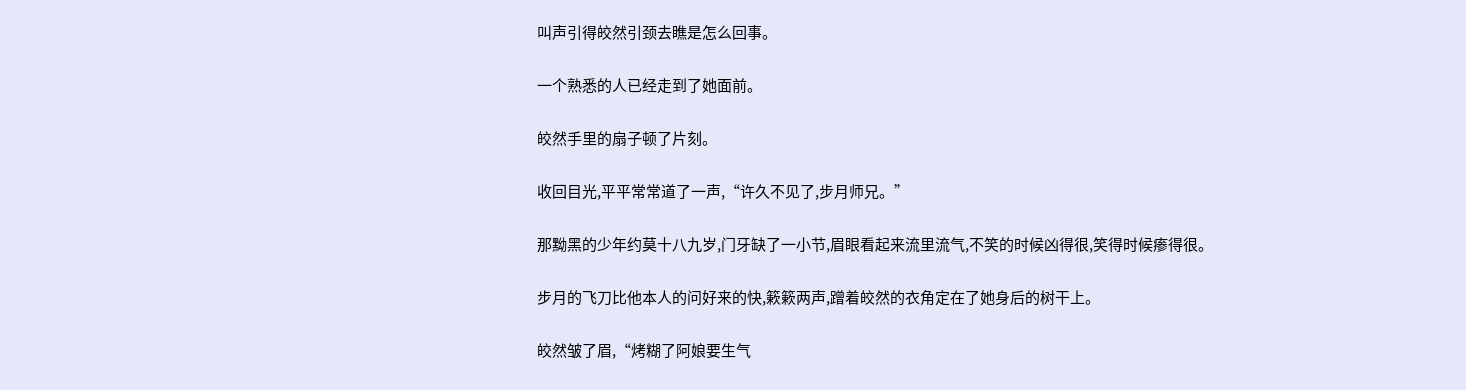叫声引得皎然引颈去瞧是怎么回事。

一个熟悉的人已经走到了她面前。

皎然手里的扇子顿了片刻。

收回目光,平平常常道了一声,“许久不见了,步月师兄。”

那黝黑的少年约莫十八九岁,门牙缺了一小节,眉眼看起来流里流气,不笑的时候凶得很,笑得时候瘆得很。

步月的飞刀比他本人的问好来的快,簌簌两声,蹭着皎然的衣角定在了她身后的树干上。

皎然皱了眉,“烤糊了阿娘要生气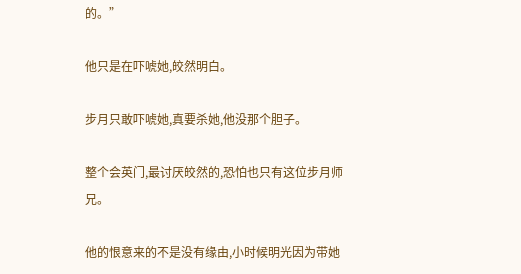的。”

他只是在吓唬她,皎然明白。

步月只敢吓唬她,真要杀她,他没那个胆子。

整个会英门,最讨厌皎然的,恐怕也只有这位步月师兄。

他的恨意来的不是没有缘由,小时候明光因为带她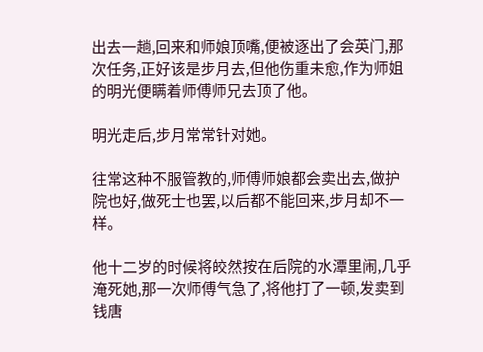出去一趟,回来和师娘顶嘴,便被逐出了会英门,那次任务,正好该是步月去,但他伤重未愈,作为师姐的明光便瞒着师傅师兄去顶了他。

明光走后,步月常常针对她。

往常这种不服管教的,师傅师娘都会卖出去,做护院也好,做死士也罢,以后都不能回来,步月却不一样。

他十二岁的时候将皎然按在后院的水潭里闹,几乎淹死她,那一次师傅气急了,将他打了一顿,发卖到钱唐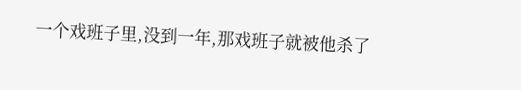一个戏班子里,没到一年,那戏班子就被他杀了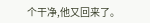个干净,他又回来了。